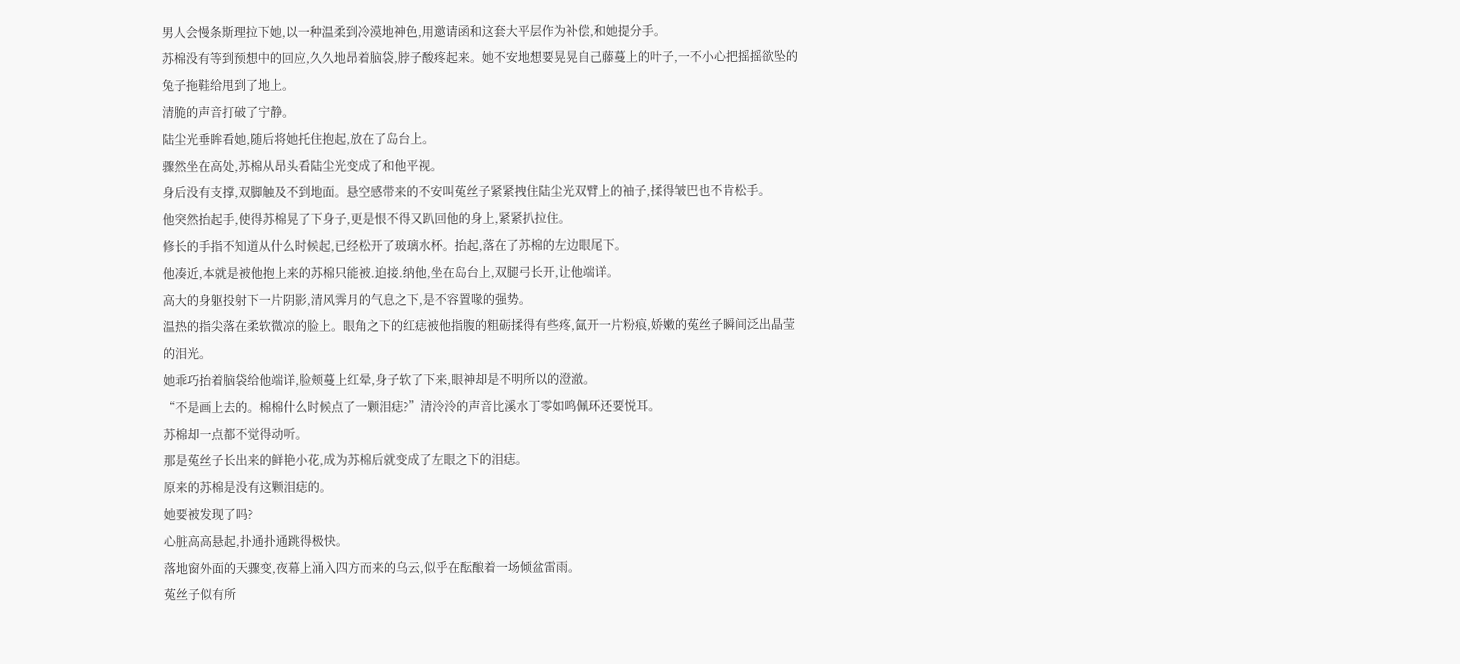男人会慢条斯理拉下她,以一种温柔到冷漠地神色,用邀请函和这套大平层作为补偿,和她提分手。
苏棉没有等到预想中的回应,久久地昂着脑袋,脖子酸疼起来。她不安地想要晃晃自己藤蔓上的叶子,一不小心把摇摇欲坠的兔子拖鞋给甩到了地上。
清脆的声音打破了宁静。
陆尘光垂眸看她,随后将她托住抱起,放在了岛台上。
骤然坐在高处,苏棉从昂头看陆尘光变成了和他平视。
身后没有支撑,双脚触及不到地面。悬空感带来的不安叫菟丝子紧紧拽住陆尘光双臂上的袖子,揉得皱巴也不肯松手。
他突然抬起手,使得苏棉晃了下身子,更是恨不得又趴回他的身上,紧紧扒拉住。
修长的手指不知道从什么时候起,已经松开了玻璃水杯。抬起,落在了苏棉的左边眼尾下。
他凑近,本就是被他抱上来的苏棉只能被.迫接.纳他,坐在岛台上,双腿弓长开,让他端详。
高大的身躯投射下一片阴影,清风霁月的气息之下,是不容置喙的强势。
温热的指尖落在柔软微凉的脸上。眼角之下的红痣被他指腹的粗砺揉得有些疼,氤开一片粉痕,娇嫩的菟丝子瞬间泛出晶莹的泪光。
她乖巧抬着脑袋给他端详,脸颊蔓上红晕,身子软了下来,眼神却是不明所以的澄澈。
“不是画上去的。棉棉什么时候点了一颗泪痣?”清泠泠的声音比溪水丁零如鸣佩环还要悦耳。
苏棉却一点都不觉得动听。
那是菟丝子长出来的鲜艳小花,成为苏棉后就变成了左眼之下的泪痣。
原来的苏棉是没有这颗泪痣的。
她要被发现了吗?
心脏高高悬起,扑通扑通跳得极快。
落地窗外面的天骤变,夜幕上涌入四方而来的乌云,似乎在酝酿着一场倾盆雷雨。
菟丝子似有所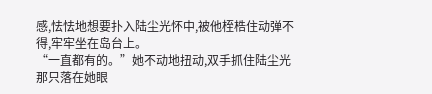感,怯怯地想要扑入陆尘光怀中,被他桎梏住动弹不得,牢牢坐在岛台上。
“一直都有的。”她不动地扭动,双手抓住陆尘光那只落在她眼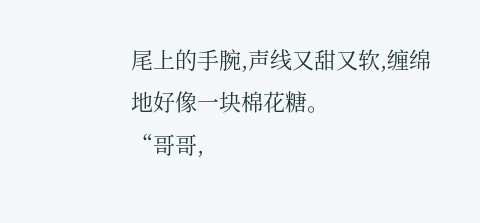尾上的手腕,声线又甜又软,缠绵地好像一块棉花糖。
“哥哥,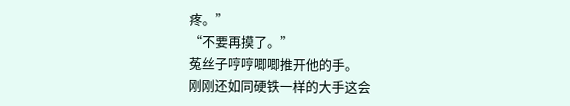疼。”
“不要再摸了。”
菟丝子哼哼唧唧推开他的手。
刚刚还如同硬铁一样的大手这会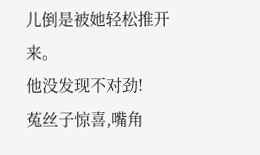儿倒是被她轻松推开来。
他没发现不对劲!
菟丝子惊喜,嘴角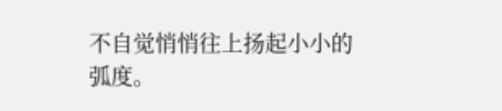不自觉悄悄往上扬起小小的弧度。